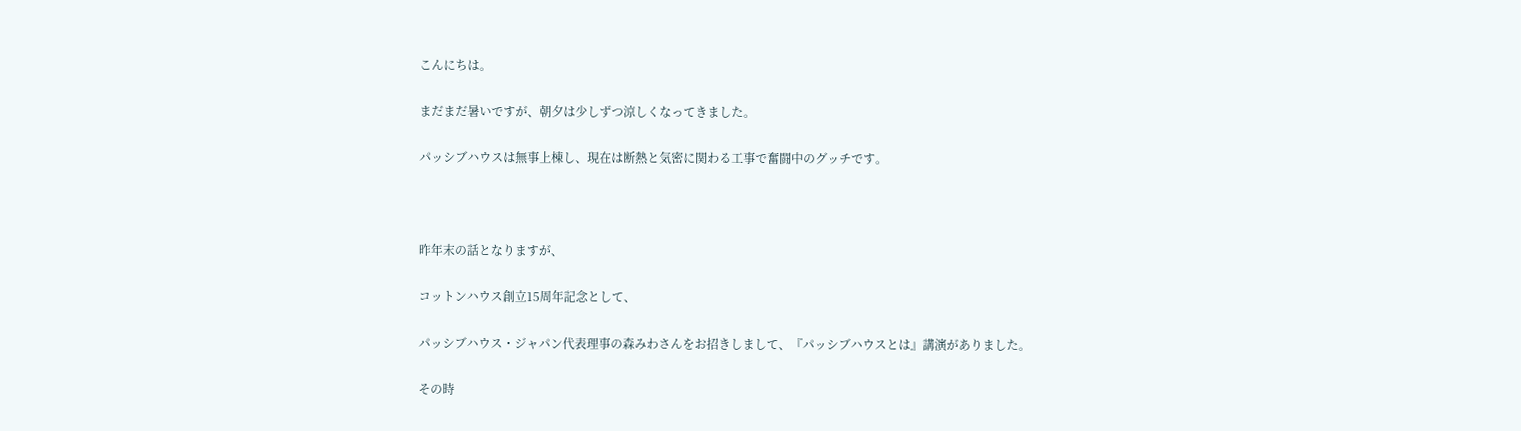こんにちは。

まだまだ暑いですが、朝夕は少しずつ涼しくなってきました。

パッシブハウスは無事上棟し、現在は断熱と気密に関わる工事で奮闘中のグッチです。



昨年末の話となりますが、

コットンハウス創立15周年記念として、

パッシブハウス・ジャパン代表理事の森みわさんをお招きしまして、『パッシブハウスとは』講演がありました。

その時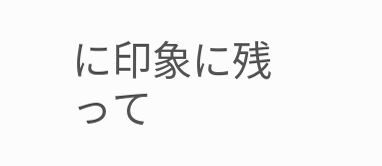に印象に残って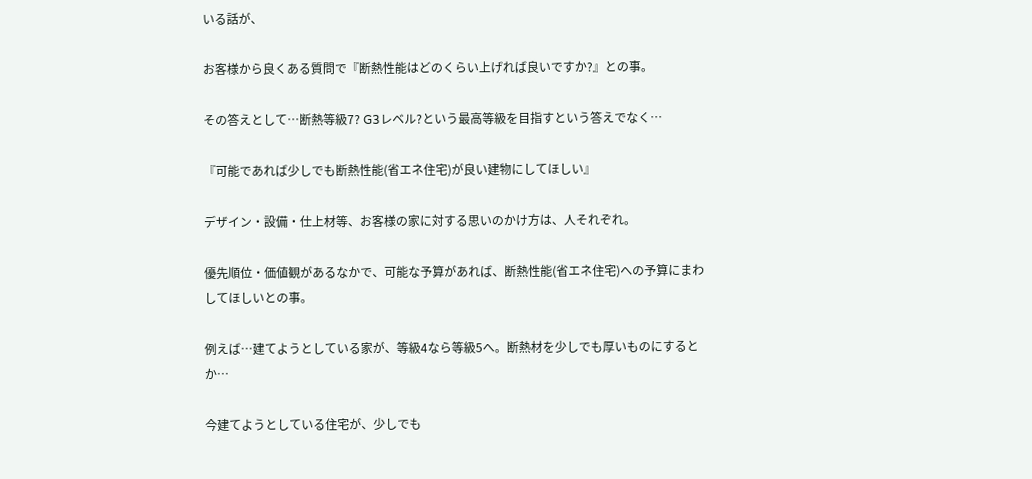いる話が、

お客様から良くある質問で『断熱性能はどのくらい上げれば良いですか?』との事。

その答えとして…断熱等級7? G3レベル?という最高等級を目指すという答えでなく…

『可能であれば少しでも断熱性能(省エネ住宅)が良い建物にしてほしい』

デザイン・設備・仕上材等、お客様の家に対する思いのかけ方は、人それぞれ。

優先順位・価値観があるなかで、可能な予算があれば、断熱性能(省エネ住宅)への予算にまわしてほしいとの事。

例えば…建てようとしている家が、等級4なら等級5へ。断熱材を少しでも厚いものにするとか…

今建てようとしている住宅が、少しでも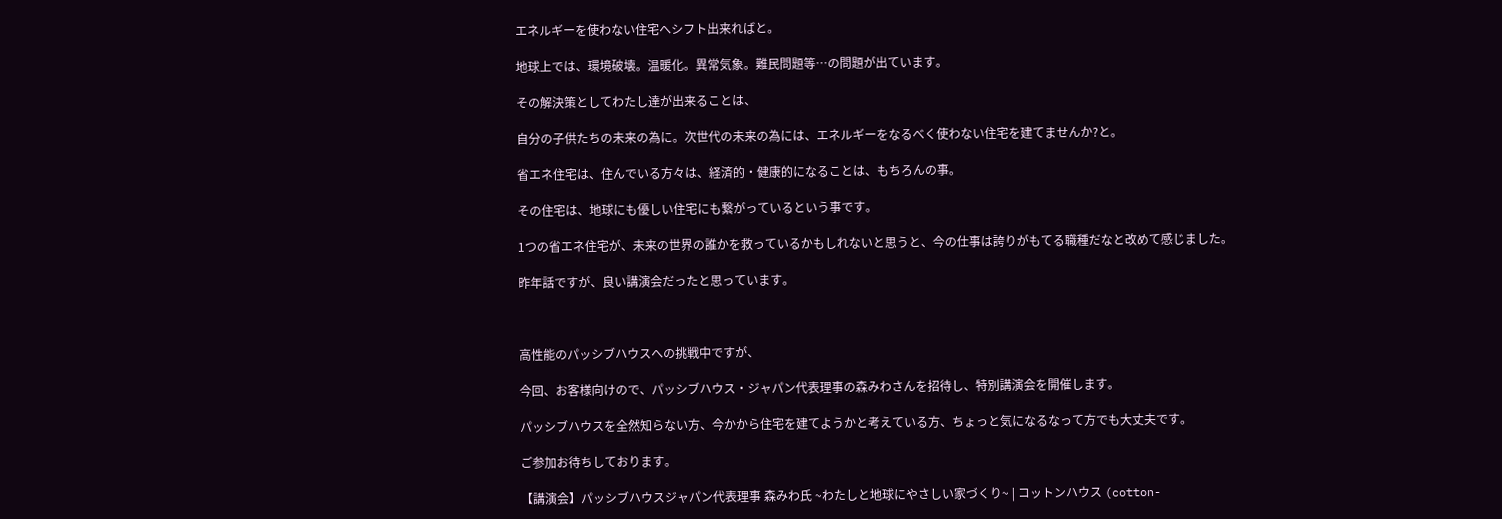エネルギーを使わない住宅へシフト出来ればと。

地球上では、環境破壊。温暖化。異常気象。難民問題等…の問題が出ています。

その解決策としてわたし達が出来ることは、

自分の子供たちの未来の為に。次世代の未来の為には、エネルギーをなるべく使わない住宅を建てませんか?と。

省エネ住宅は、住んでいる方々は、経済的・健康的になることは、もちろんの事。

その住宅は、地球にも優しい住宅にも繋がっているという事です。

1つの省エネ住宅が、未来の世界の誰かを救っているかもしれないと思うと、今の仕事は誇りがもてる職種だなと改めて感じました。

昨年話ですが、良い講演会だったと思っています。



高性能のパッシブハウスへの挑戦中ですが、

今回、お客様向けので、パッシブハウス・ジャパン代表理事の森みわさんを招待し、特別講演会を開催します。

パッシブハウスを全然知らない方、今かから住宅を建てようかと考えている方、ちょっと気になるなって方でも大丈夫です。

ご参加お待ちしております。

【講演会】パッシブハウスジャパン代表理事 森みわ氏 ~わたしと地球にやさしい家づくり~ | コットンハウス (cotton-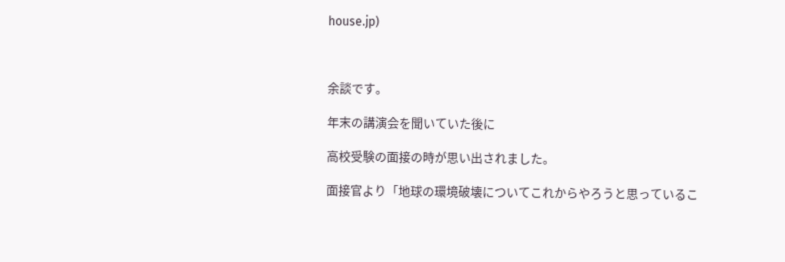house.jp)



余談です。

年末の講演会を聞いていた後に

高校受験の面接の時が思い出されました。

面接官より「地球の環境破壊についてこれからやろうと思っているこ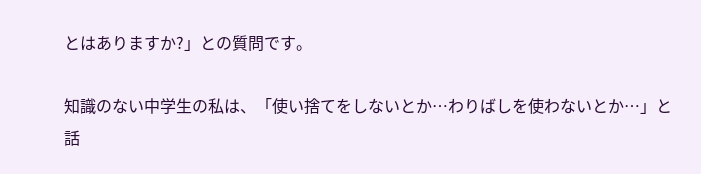とはありますか?」との質問です。

知識のない中学生の私は、「使い捨てをしないとか…わりばしを使わないとか…」と話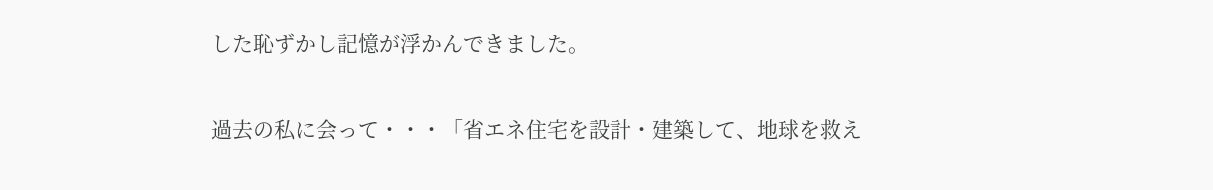した恥ずかし記憶が浮かんできました。

過去の私に会って・・・「省エネ住宅を設計・建築して、地球を救え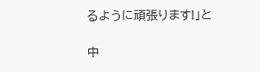るように頑張ります!」と

中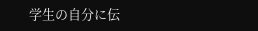学生の自分に伝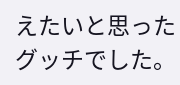えたいと思ったグッチでした。